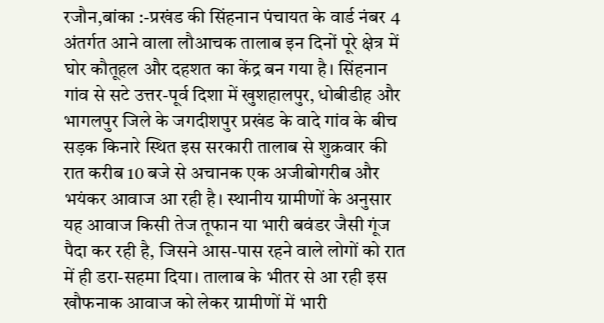रजौन,बांका :-प्रखंड की सिंहनान पंचायत के वार्ड नंबर 4 अंतर्गत आने वाला लौआचक तालाब इन दिनों पूरे क्षेत्र में घोर कौतूहल और दहशत का केंद्र बन गया है। सिंहनान गांव से सटे उत्तर-पूर्व दिशा में खुशहालपुर, धोबीडीह और भागलपुर जिले के जगदीशपुर प्रखंड के वादे गांव के बीच सड़क किनारे स्थित इस सरकारी तालाब से शुक्रवार की रात करीब 10 बजे से अचानक एक अजीबोगरीब और भयंकर आवाज आ रही है। स्थानीय ग्रामीणों के अनुसार यह आवाज किसी तेज तूफान या भारी बवंडर जैसी गूंज पैदा कर रही है, जिसने आस-पास रहने वाले लोगों को रात में ही डरा-सहमा दिया। तालाब के भीतर से आ रही इस खौफनाक आवाज को लेकर ग्रामीणों में भारी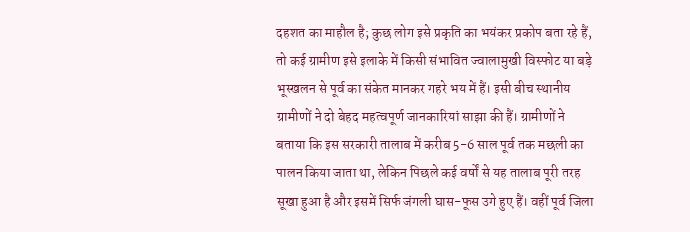दहशत का माहौल है; कुछ लोग इसे प्रकृति का भयंकर प्रकोप बता रहे हैं, तो कई ग्रामीण इसे इलाके में किसी संभावित ज्वालामुखी विस्फोट या बड़े भूस्खलन से पूर्व का संकेत मानकर गहरे भय में हैं। इसी बीच स्थानीय ग्रामीणों ने दो बेहद महत्वपूर्ण जानकारियां साझा की हैं। ग्रामीणों ने बताया कि इस सरकारी तालाब में करीब 5-6 साल पूर्व तक मछली का पालन किया जाता था, लेकिन पिछले कई वर्षों से यह तालाब पूरी तरह सूखा हुआ है और इसमें सिर्फ जंगली घास-फूस उगे हुए हैं। वहीं पूर्व जिला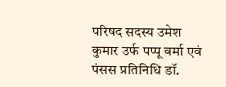परिषद सदस्य उमेश कुमार उर्फ पप्पू वर्मा एवं पंसस प्रतिनिधि डॉ.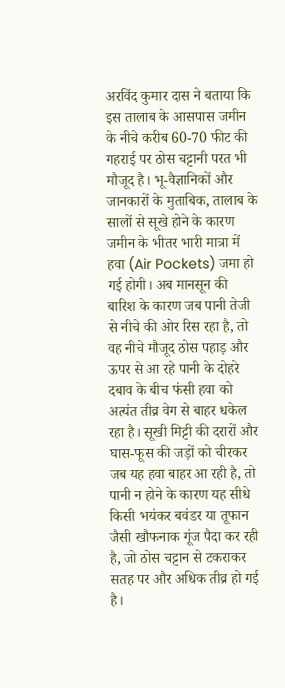अरविंद कुमार दास ने बताया कि इस तालाब के आसपास जमीन के नीचे करीब 60-70 फीट की गहराई पर ठोस चट्टानी परत भी मौजूद है। भू-वैज्ञानिकों और जानकारों के मुताबिक, तालाब के सालों से सूखे होने के कारण जमीन के भीतर भारी मात्रा में हवा (Air Pockets) जमा हो गई होगी। अब मानसून की बारिश के कारण जब पानी तेजी से नीचे की ओर रिस रहा है, तो वह नीचे मौजूद ठोस पहाड़ और ऊपर से आ रहे पानी के दोहरे दबाव के बीच फंसी हवा को अत्यंत तीव्र वेग से बाहर धकेल रहा है। सूखी मिट्टी की दरारों और घास-फूस की जड़ों को चीरकर जब यह हवा बाहर आ रही है, तो पानी न होने के कारण यह सीधे किसी भयंकर बवंडर या तूफान जैसी खौफनाक गूंज पैदा कर रही है, जो ठोस चट्टान से टकराकर सतह पर और अधिक तीव्र हो गई है।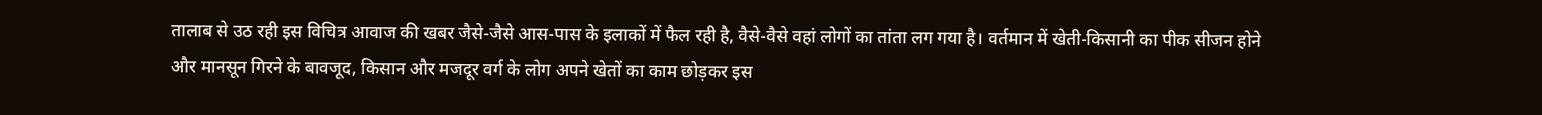तालाब से उठ रही इस विचित्र आवाज की खबर जैसे-जैसे आस-पास के इलाकों में फैल रही है, वैसे-वैसे वहां लोगों का तांता लग गया है। वर्तमान में खेती-किसानी का पीक सीजन होने और मानसून गिरने के बावजूद, किसान और मजदूर वर्ग के लोग अपने खेतों का काम छोड़कर इस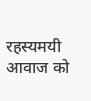रहस्यमयी आवाज को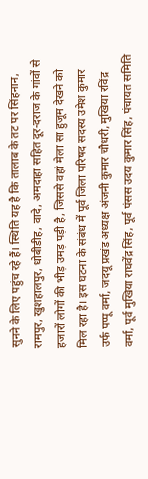सुनने के लिए पहुंच रहे हैं। स्थिति यह है कि तालाब के तट पर सिंहनान, रामपुर, खुशहालपुर, धोबीडीह, वादे, अमदाहा सहित दूर-दराज के गांवों से हजारों लोगों की भीड़ उमड़ पड़ी है, जिससे वहां मेला सा हुजूम देखने को मिल रहा है। इस घटना के संबंध में पूर्व जिला परिषद सदस्य उमेश कुमार उर्फ पप्पू वर्मा, जदयू प्रखंड अध्यक्ष अंजनी कुमार चौधरी, मुखिया रविंद्र वर्मा, पूर्व मुखिया राघवेंद्र सिंह, पूर्व पंसस उदय कुमार सिंह, पंचायत समिति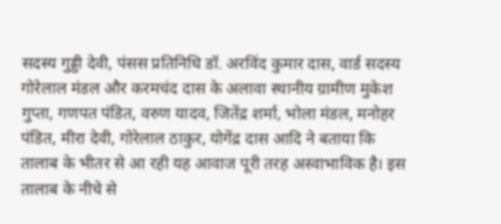सदस्य गुड्डी देवी, पंसस प्रतिनिधि डॉ. अरविंद कुमार दास, वार्ड सदस्य गोरेलाल मंडल और करमचंद दास के अलावा स्थानीय ग्रामीण मुकेश गुप्ता, गणपत पंडित, वरुण यादव, जितेंद्र शर्मा, भोला मंडल, मनोहर पंडित, मीरा देवी, गोरेलाल ठाकुर, योगेंद्र दास आदि ने बताया कि तालाब के भीतर से आ रही यह आवाज पूरी तरह अस्वाभाविक है। इस तालाब के नीचे से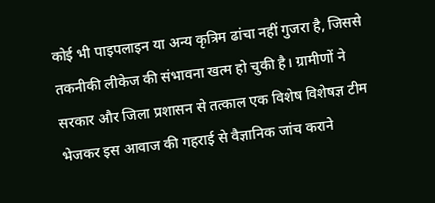कोई भी पाइपलाइन या अन्य कृत्रिम ढांचा नहीं गुजरा है, जिससे तकनीकी लीकेज की संभावना खत्म हो चुकी है। ग्रामीणों ने सरकार और जिला प्रशासन से तत्काल एक विशेष विशेषज्ञ टीम भेजकर इस आवाज की गहराई से वैज्ञानिक जांच कराने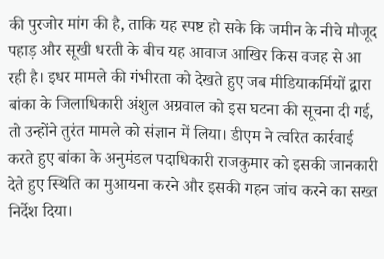की पुरजोर मांग की है, ताकि यह स्पष्ट हो सके कि जमीन के नीचे मौजूद पहाड़ और सूखी धरती के बीच यह आवाज आखिर किस वजह से आ रही है। इधर मामले की गंभीरता को देखते हुए जब मीडियाकर्मियों द्वारा बांका के जिलाधिकारी अंशुल अग्रवाल को इस घटना की सूचना दी गई, तो उन्होंने तुरंत मामले को संज्ञान में लिया। डीएम ने त्वरित कार्रवाई करते हुए बांका के अनुमंडल पदाधिकारी राजकुमार को इसकी जानकारी देते हुए स्थिति का मुआयना करने और इसकी गहन जांच करने का सख्त निर्देश दिया।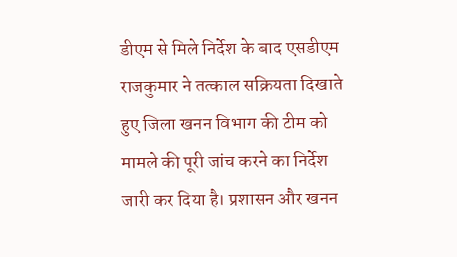डीएम से मिले निर्देश के बाद एसडीएम राजकुमार ने तत्काल सक्रियता दिखाते हुए जिला खनन विभाग की टीम को मामले की पूरी जांच करने का निर्देश जारी कर दिया है। प्रशासन और खनन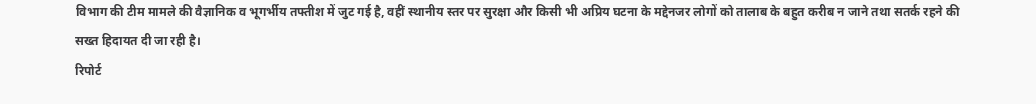विभाग की टीम मामले की वैज्ञानिक व भूगर्भीय तफ्तीश में जुट गई है, वहीं स्थानीय स्तर पर सुरक्षा और किसी भी अप्रिय घटना के मद्देनजर लोगों को तालाब के बहुत करीब न जाने तथा सतर्क रहने की सख्त हिदायत दी जा रही है।
रिपोर्ट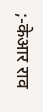;-केआर राव